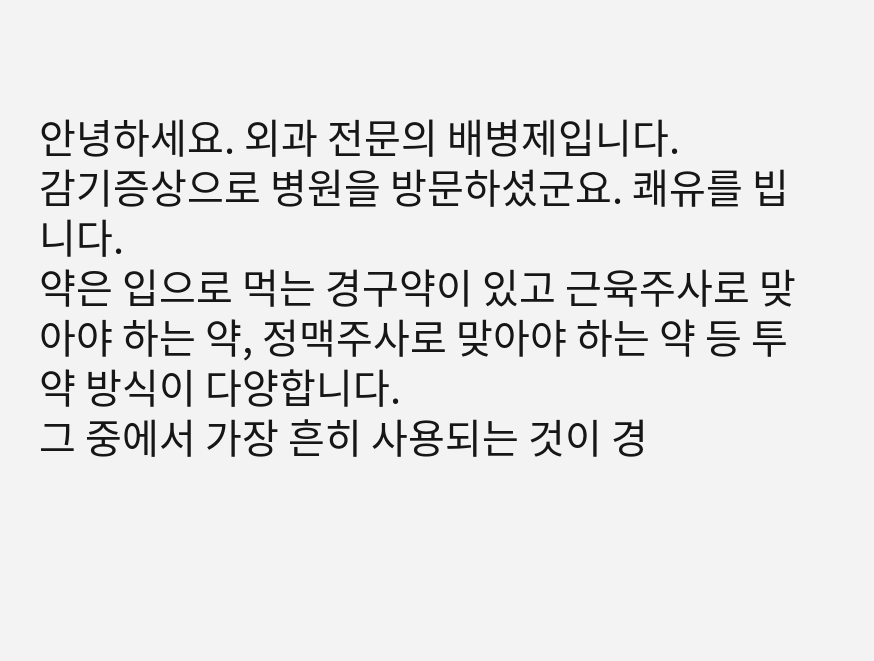안녕하세요. 외과 전문의 배병제입니다.
감기증상으로 병원을 방문하셨군요. 쾌유를 빕니다.
약은 입으로 먹는 경구약이 있고 근육주사로 맞아야 하는 약, 정맥주사로 맞아야 하는 약 등 투약 방식이 다양합니다.
그 중에서 가장 흔히 사용되는 것이 경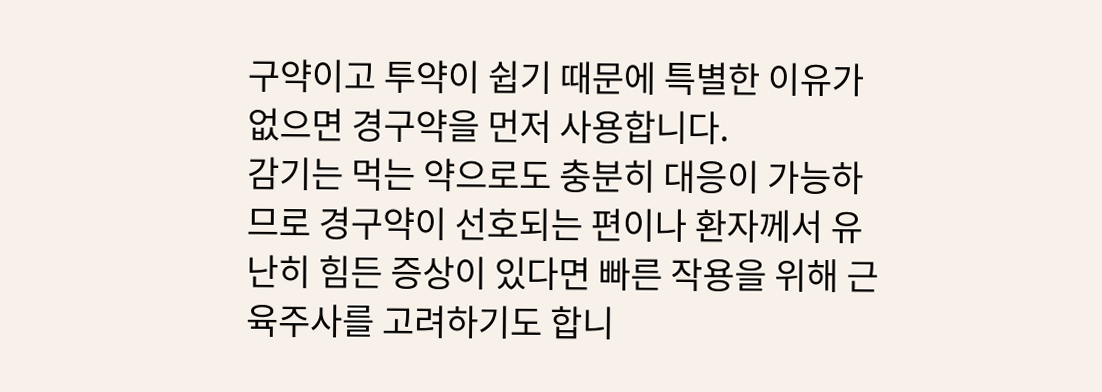구약이고 투약이 쉽기 때문에 특별한 이유가 없으면 경구약을 먼저 사용합니다.
감기는 먹는 약으로도 충분히 대응이 가능하므로 경구약이 선호되는 편이나 환자께서 유난히 힘든 증상이 있다면 빠른 작용을 위해 근육주사를 고려하기도 합니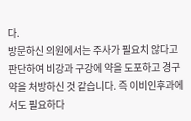다.
방문하신 의원에서는 주사가 필요치 않다고 판단하여 비강과 구강에 약을 도포하고 경구약을 처방하신 것 같습니다. 즉 이비인후과에서도 필요하다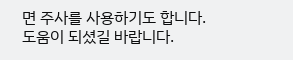면 주사를 사용하기도 합니다.
도움이 되셨길 바랍니다.